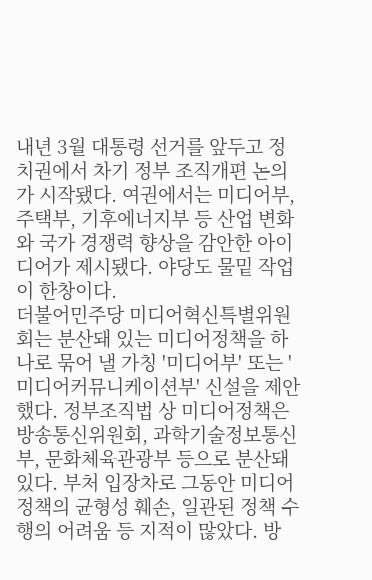내년 3월 대통령 선거를 앞두고 정치권에서 차기 정부 조직개편 논의가 시작됐다. 여권에서는 미디어부, 주택부, 기후에너지부 등 산업 변화와 국가 경쟁력 향상을 감안한 아이디어가 제시됐다. 야당도 물밑 작업이 한창이다.
더불어민주당 미디어혁신특별위원회는 분산돼 있는 미디어정책을 하나로 묶어 낼 가칭 '미디어부' 또는 '미디어커뮤니케이션부' 신설을 제안했다. 정부조직법 상 미디어정책은 방송통신위원회, 과학기술정보통신부, 문화체육관광부 등으로 분산돼 있다. 부처 입장차로 그동안 미디어정책의 균형성 훼손, 일관된 정책 수행의 어려움 등 지적이 많았다. 방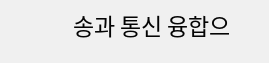송과 통신 융합으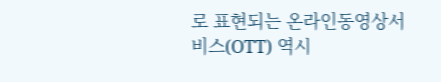로 표현되는 온라인동영상서비스(OTT) 역시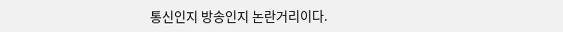통신인지 방송인지 논란거리이다.